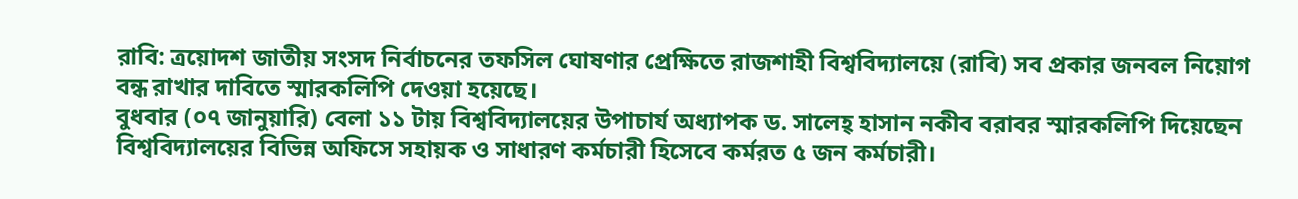রাবি: ত্রয়োদশ জাতীয় সংসদ নির্বাচনের তফসিল ঘোষণার প্রেক্ষিতে রাজশাহী বিশ্ববিদ্যালয়ে (রাবি) সব প্রকার জনবল নিয়োগ বন্ধ রাখার দাবিতে স্মারকলিপি দেওয়া হয়েছে।
বুধবার (০৭ জানুয়ারি) বেলা ১১ টায় বিশ্ববিদ্যালয়ের উপাচার্য অধ্যাপক ড. সালেহ্ হাসান নকীব বরাবর স্মারকলিপি দিয়েছেন বিশ্ববিদ্যালয়ের বিভিন্ন অফিসে সহায়ক ও সাধারণ কর্মচারী হিসেবে কর্মরত ৫ জন কর্মচারী।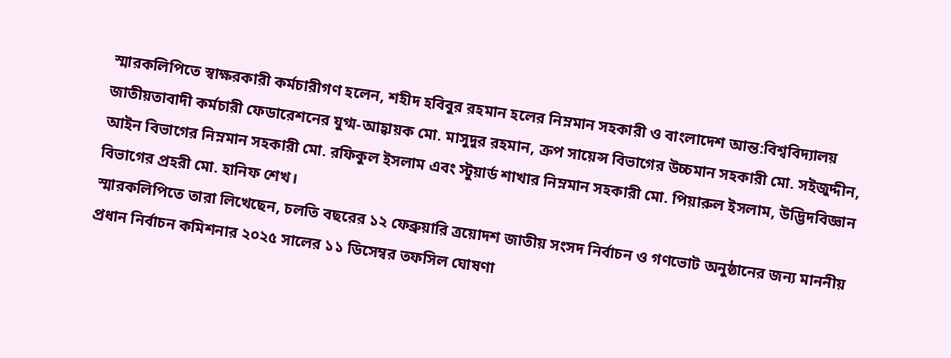স্মারকলিপিতে স্বাক্ষরকারী কর্মচারীগণ হলেন, শহীদ হবিবুর রহমান হলের নিম্নমান সহকারী ও বাংলাদেশ আন্ত:বিশ্ববিদ্যালয় জাতীয়তাবাদী কর্মচারী ফেডারেশনের যুগ্ম-আহ্বায়ক মো. মাসুদুর রহমান, ক্রপ সায়েন্স বিভাগের উচ্চমান সহকারী মো. সইজুদ্দীন, আইন বিভাগের নিম্নমান সহকারী মো. রফিকুল ইসলাম এবং স্টুয়ার্ড শাখার নিম্নমান সহকারী মো. পিয়ারুল ইসলাম, উদ্ভিদবিজ্ঞান বিভাগের প্রহরী মো. হানিফ শেখ।
স্মারকলিপিতে তারা লিখেছেন, চলতি বছরের ১২ ফেব্রুয়ারি ত্রয়োদশ জাতীয় সংসদ নির্বাচন ও গণভোট অনুষ্ঠানের জন্য মাননীয় প্রধান নির্বাচন কমিশনার ২০২৫ সালের ১১ ডিসেম্বর তফসিল ঘোষণা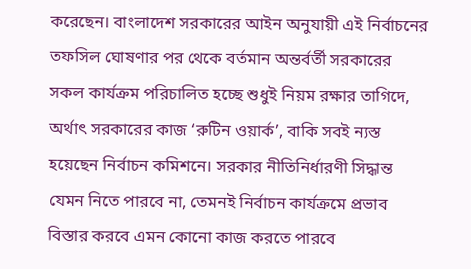করেছেন। বাংলাদেশ সরকারের আইন অনুযায়ী এই নির্বাচনের তফসিল ঘোষণার পর থেকে বর্তমান অন্তর্বর্তী সরকারের সকল কার্যক্রম পরিচালিত হচ্ছে শুধুই নিয়ম রক্ষার তাগিদে, অর্থাৎ সরকারের কাজ ‘রুটিন ওয়ার্ক’, বাকি সবই ন্যস্ত হয়েছেন নির্বাচন কমিশনে। সরকার নীতিনির্ধারণী সিদ্ধান্ত যেমন নিতে পারবে না, তেমনই নির্বাচন কার্যক্রমে প্রভাব বিস্তার করবে এমন কোনো কাজ করতে পারবে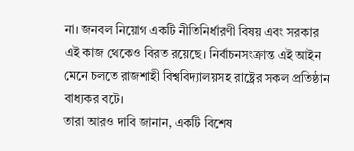না। জনবল নিয়োগ একটি নীতিনির্ধারণী বিষয় এবং সরকার এই কাজ থেকেও বিরত রয়েছে। নির্বাচনসংক্রান্ত এই আইন মেনে চলতে রাজশাহী বিশ্ববিদ্যালয়সহ রাষ্ট্রের সকল প্রতিষ্ঠান বাধ্যকর বটে।
তারা আরও দাবি জানান, একটি বিশেষ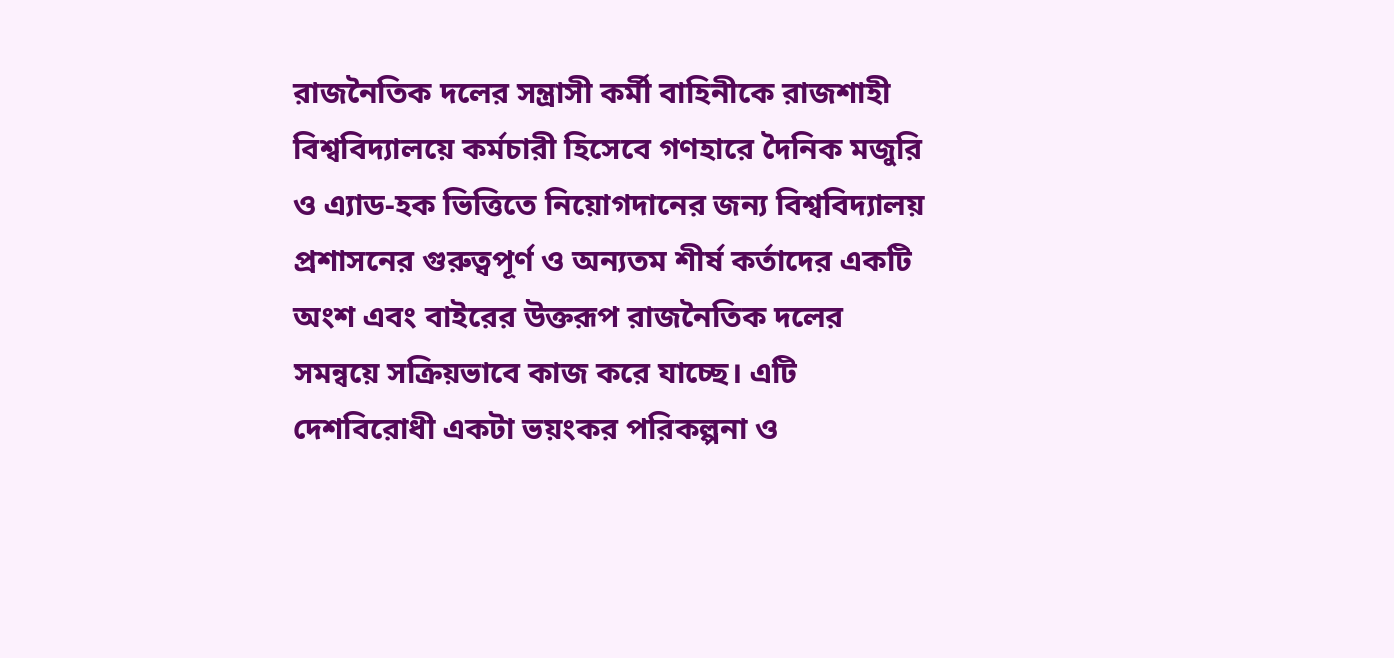রাজনৈতিক দলের সন্ত্রাসী কর্মী বাহিনীকে রাজশাহী বিশ্ববিদ্যালয়ে কর্মচারী হিসেবে গণহারে দৈনিক মজুরি ও এ্যাড-হক ভিত্তিতে নিয়োগদানের জন্য বিশ্ববিদ্যালয় প্রশাসনের গুরুত্বপূর্ণ ও অন্যতম শীর্ষ কর্তাদের একটি অংশ এবং বাইরের উক্তরূপ রাজনৈতিক দলের সমন্বয়ে সক্রিয়ভাবে কাজ করে যাচ্ছে। এটি দেশবিরোধী একটা ভয়ংকর পরিকল্পনা ও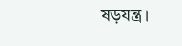ষড়যন্ত্র।